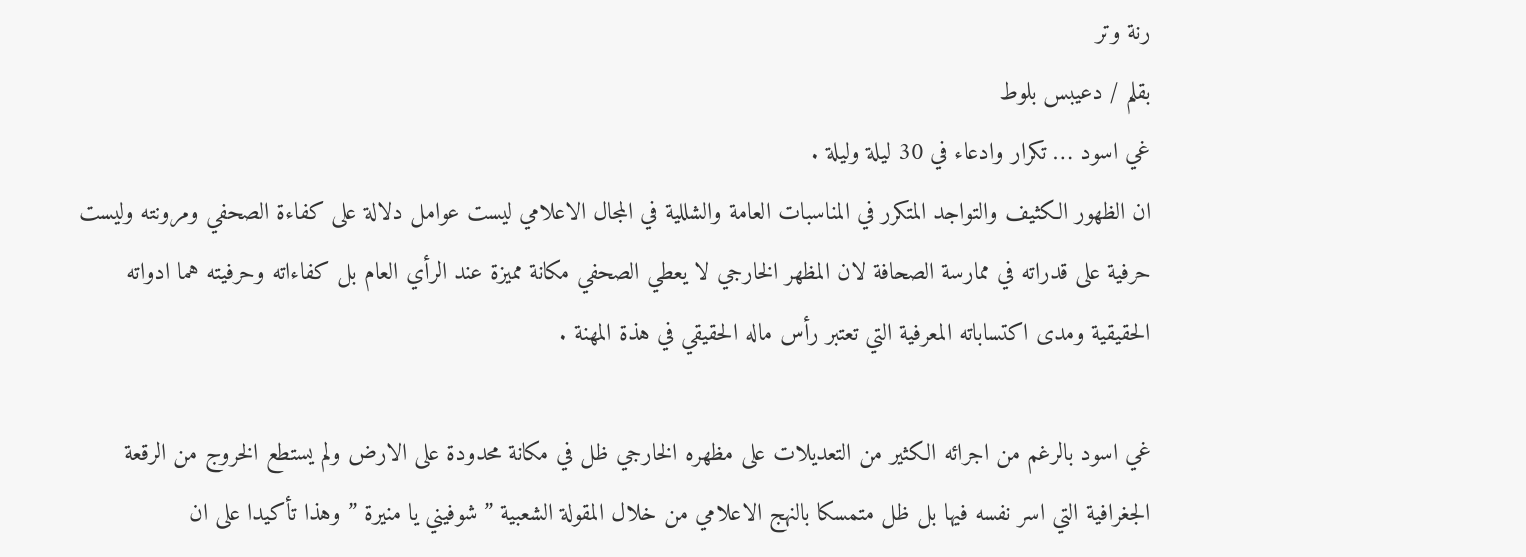رنة وتر
بقلم / دعيبس بلوط
غي اسود … تكرار وادعاء في 30 ليلة وليلة .
ان الظهور الكثيف والتواجد المتكرر في المناسبات العامة والشللية في المجال الاعلامي ليست عوامل دلالة على كفاءة الصحفي ومرونته وليست حرفية على قدراته في ممارسة الصحافة لان المظهر الخارجي لا يعطي الصحفي مكانة مميزة عند الرأي العام بل كفاءاته وحرفيته هما ادواته الحقيقية ومدى اكتساباته المعرفية التي تعتبر رأس ماله الحقيقي في هذة المهنة .

غي اسود بالرغم من اجرائه الكثير من التعديلات على مظهره الخارجي ظل في مكانة محدودة على الارض ولم يستطع الخروج من الرقعة الجغرافية التي اسر نفسه فيها بل ظل متمسكا بالنهج الاعلامي من خلال المقولة الشعبية ” شوفيني يا منيرة ” وهذا تأكيدا على ان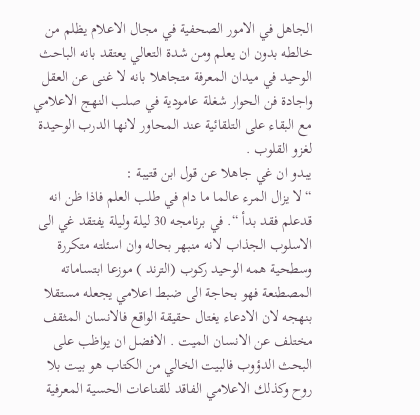الجاهل في الامور الصحفية في مجال الاعلام يظلم من خالطه بدون ان يعلم ومن شدة التعالي يعتقد بانه الباحث الوحيد في ميدان المعرفة متجاهلا بانه لا غنى عن العقل واجادة فن الحوار شغلة عامودية في صلب النهج الاعلامي مع البقاء على التلقائية عند المحاور لانها الدرب الوحيدة لغزو القلوب .
يبدو ان غي جاهلا عن قول ابن قتيبة :
“لا يزال المرء عالما ما دام في طلب العلم فاذا ظن انه قدعلم فقد بدأ “. في برنامجه 30 ليلة وليلة يفتقد غي الى الاسلوب الجذاب لانه منبهر بحاله وان اسئلته متكررة وسطحية همه الوحيد ركوب (الترند ) موزعا ابتساماته المصطنعة فهو بحاجة الى ضبط اعلامي يجعله مستقلا بنهجه لان الادعاء يغتال حقيقة الواقع فالانسان المثقف مختلف عن الانسان الميت . الافضل ان يواظب على البحث الدؤوب فالبيت الخالي من الكتاب هو بيت بلا روح وكذلك الاعلامي الفاقد للقناعات الحسية المعرفية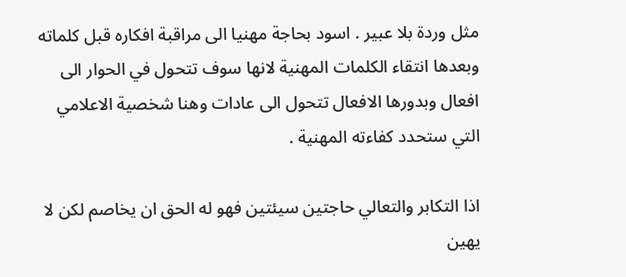مثل وردة بلا عبير . اسود بحاجة مهنيا الى مراقبة افكاره قبل كلماته وبعدها انتقاء الكلمات المهنية لانها سوف تتحول في الحوار الى افعال وبدورها الافعال تتحول الى عادات وهنا شخصية الاعلامي التي ستحدد كفاءته المهنية .

اذا التكابر والتعالي حاجتين سيئتين فهو له الحق ان يخاصم لكن لا يهين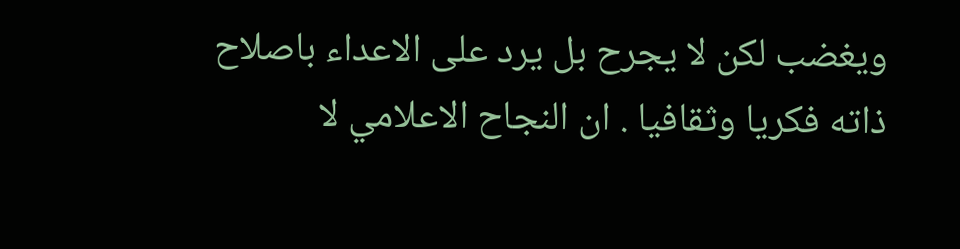ويغضب لكن لا يجرح بل يرد على الاعداء باصلاح ذاته فكريا وثقافيا . ان النجاح الاعلامي لا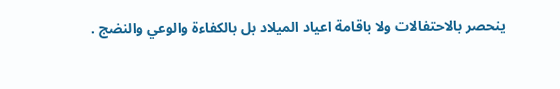ينحصر بالاحتفالات ولا باقامة اعياد الميلاد بل بالكفاءة والوعي والنضج .